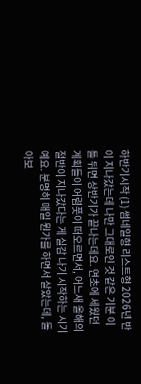하반기시작 (1) 썸네일형 리스트형 2026년 반이 지나갔는데 나만 그대로인 것 같은 기분 이틀 뒤면 상반기가 끝나는데요. 연초에 세웠던 계획들이 어렴풋이 떠오르면서, 어느새 올해의 절반이 지나갔다는 게 실감 나기 시작하는 시기예요. 분명히 매일 뭔가를 하면서 살았는데, 돌아보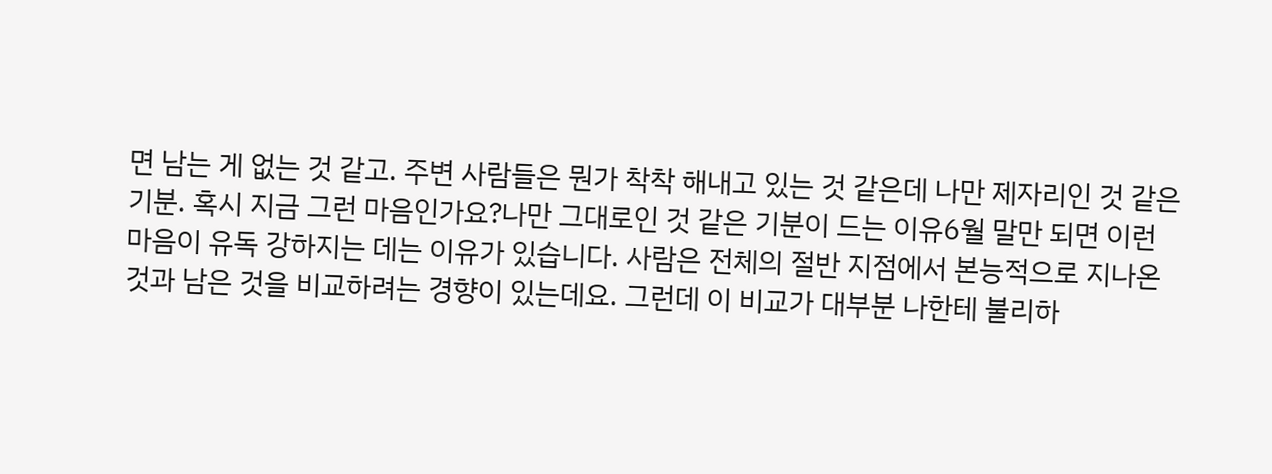면 남는 게 없는 것 같고. 주변 사람들은 뭔가 착착 해내고 있는 것 같은데 나만 제자리인 것 같은 기분. 혹시 지금 그런 마음인가요?나만 그대로인 것 같은 기분이 드는 이유6월 말만 되면 이런 마음이 유독 강하지는 데는 이유가 있습니다. 사람은 전체의 절반 지점에서 본능적으로 지나온 것과 남은 것을 비교하려는 경향이 있는데요. 그런데 이 비교가 대부분 나한테 불리하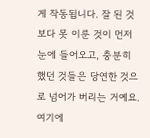게 작동됩니다. 잘 된 것보다 못 이룬 것이 먼저 눈에 들어오고, 충분히 했던 것들은 당연한 것으로 넘어가 버리는 거예요.여기에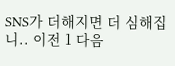SNS가 더해지면 더 심해집니.. 이전 1 다음